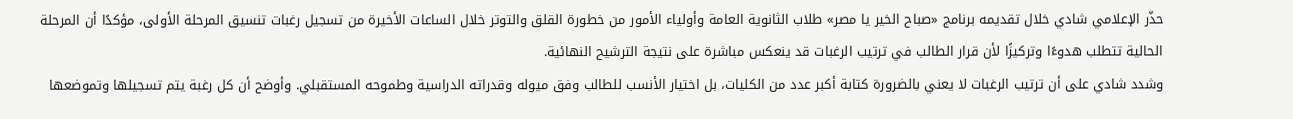حذّر الإعلامي شادي خلال تقديمه برنامج «صباح الخير يا مصر» طلاب الثانوية العامة وأولياء الأمور من خطورة القلق والتوتر خلال الساعات الأخيرة من تسجيل رغبات تنسيق المرحلة الأولى، مؤكدًا أن المرحلة الحالية تتطلب هدوءًا وتركيزًا لأن قرار الطالب في ترتيب الرغبات قد ينعكس مباشرة على نتيجة الترشيح النهائية.
وشدد شادي على أن ترتيب الرغبات لا يعني بالضرورة كتابة أكبر عدد من الكليات، بل اختيار الأنسب للطالب وفق ميوله وقدراته الدراسية وطموحه المستقبلي. وأوضح أن كل رغبة يتم تسجيلها وتموضعها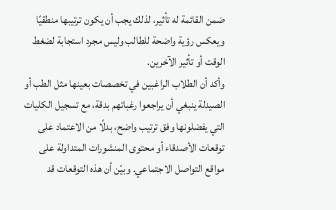ضمن القائمة له تأثير، لذلك يجب أن يكون ترتيبها منطقيًا ويعكس رؤية واضحة للطالب وليس مجرد استجابة لضغط الوقت أو تأثير الآخرين.
وأكد أن الطلاب الراغبين في تخصصات بعينها مثل الطب أو الصيدلة ينبغي أن يراجعوا رغباتهم بدقة، مع تسجيل الكليات التي يفضلونها وفق ترتيب واضح، بدلًا من الاعتماد على توقعات الأصدقاء أو محتوى المنشورات المتداولة على مواقع التواصل الاجتماعي. وبيّن أن هذه التوقعات قد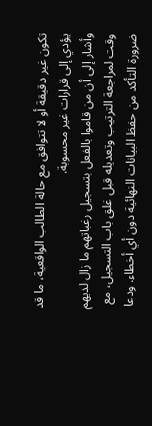تكون غير دقيقة أو لا تتوافق مع حالة الطالب الواقعية، ما قد يؤدي إلى قرارات غير محسوبة.
وأشار إلى أن من قاموا بالفعل بتسجيل رغباتهم ما زال لديهم وقت لمراجعة الترتيب وتعديله قبل غلق باب التسجيل، مع ضرورة التأكد من حفظ البيانات النهائية دون أي أخطاء. ودعا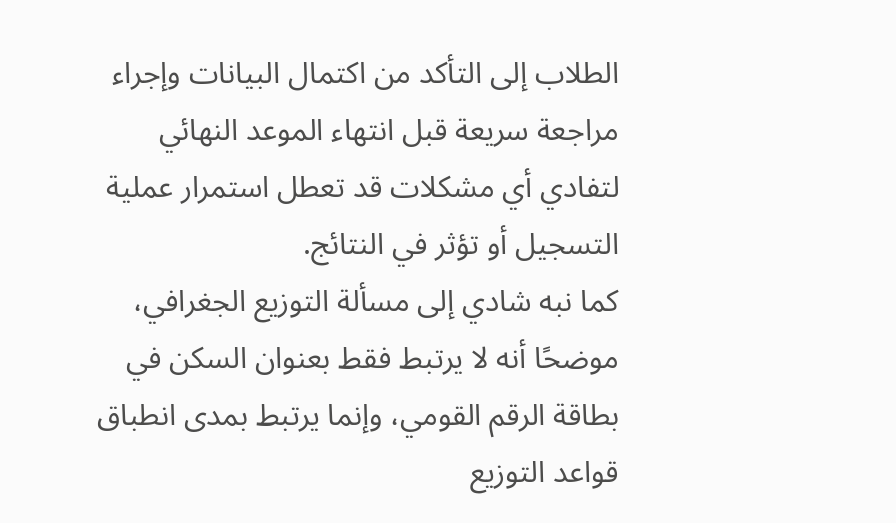الطلاب إلى التأكد من اكتمال البيانات وإجراء مراجعة سريعة قبل انتهاء الموعد النهائي لتفادي أي مشكلات قد تعطل استمرار عملية التسجيل أو تؤثر في النتائج.
كما نبه شادي إلى مسألة التوزيع الجغرافي، موضحًا أنه لا يرتبط فقط بعنوان السكن في بطاقة الرقم القومي، وإنما يرتبط بمدى انطباق قواعد التوزيع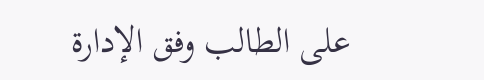على الطالب وفق الإدارة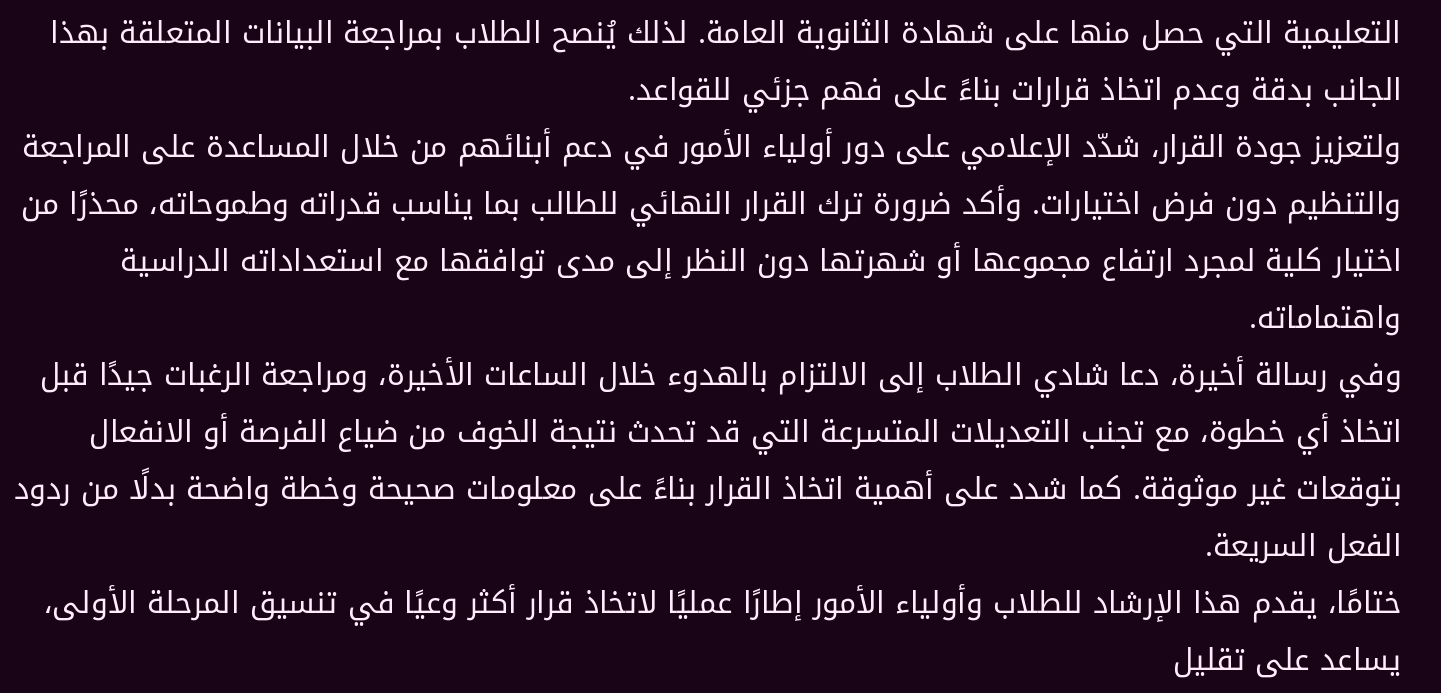التعليمية التي حصل منها على شهادة الثانوية العامة. لذلك يُنصح الطلاب بمراجعة البيانات المتعلقة بهذا الجانب بدقة وعدم اتخاذ قرارات بناءً على فهم جزئي للقواعد.
ولتعزيز جودة القرار، شدّد الإعلامي على دور أولياء الأمور في دعم أبنائهم من خلال المساعدة على المراجعة والتنظيم دون فرض اختيارات. وأكد ضرورة ترك القرار النهائي للطالب بما يناسب قدراته وطموحاته، محذرًا من اختيار كلية لمجرد ارتفاع مجموعها أو شهرتها دون النظر إلى مدى توافقها مع استعداداته الدراسية واهتماماته.
وفي رسالة أخيرة، دعا شادي الطلاب إلى الالتزام بالهدوء خلال الساعات الأخيرة، ومراجعة الرغبات جيدًا قبل اتخاذ أي خطوة، مع تجنب التعديلات المتسرعة التي قد تحدث نتيجة الخوف من ضياع الفرصة أو الانفعال بتوقعات غير موثوقة. كما شدد على أهمية اتخاذ القرار بناءً على معلومات صحيحة وخطة واضحة بدلًا من ردود الفعل السريعة.
ختامًا، يقدم هذا الإرشاد للطلاب وأولياء الأمور إطارًا عمليًا لاتخاذ قرار أكثر وعيًا في تنسيق المرحلة الأولى، يساعد على تقليل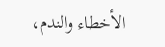الأخطاء والندم،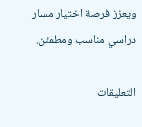ويعزز فرصة اختيار مسار دراسي مناسب ومطمئن.

التعليقات